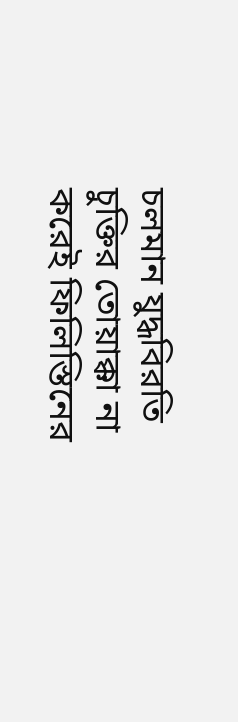চলমান যুদ্ধবিরতি চুক্তির তোয়াক্কা না করেই ফিলিস্তিনের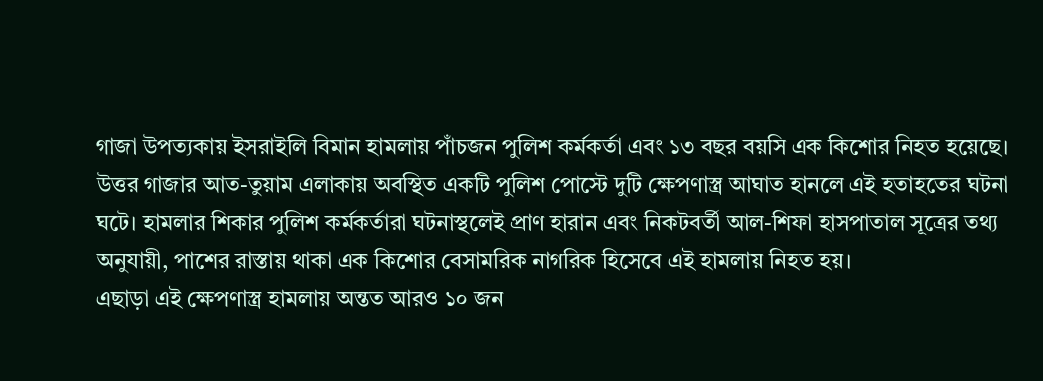গাজা উপত্যকায় ইসরাইলি বিমান হামলায় পাঁচজন পুলিশ কর্মকর্তা এবং ১৩ বছর বয়সি এক কিশোর নিহত হয়েছে।
উত্তর গাজার আত-তুয়াম এলাকায় অবস্থিত একটি পুলিশ পোস্টে দুটি ক্ষেপণাস্ত্র আঘাত হানলে এই হতাহতের ঘটনা ঘটে। হামলার শিকার পুলিশ কর্মকর্তারা ঘটনাস্থলেই প্রাণ হারান এবং নিকটবর্তী আল-শিফা হাসপাতাল সূত্রের তথ্য অনুযায়ী, পাশের রাস্তায় থাকা এক কিশোর বেসামরিক নাগরিক হিসেবে এই হামলায় নিহত হয়।
এছাড়া এই ক্ষেপণাস্ত্র হামলায় অন্তত আরও ১০ জন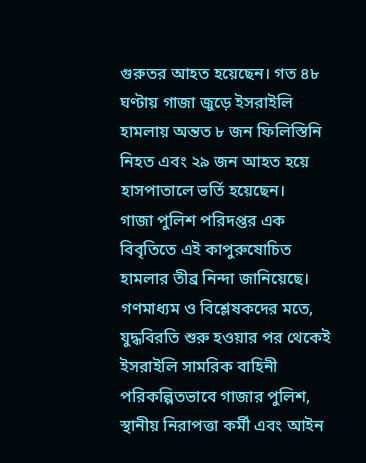গুরুতর আহত হয়েছেন। গত ৪৮ ঘণ্টায় গাজা জুড়ে ইসরাইলি হামলায় অন্তত ৮ জন ফিলিস্তিনি নিহত এবং ২৯ জন আহত হয়ে হাসপাতালে ভর্তি হয়েছেন।
গাজা পুলিশ পরিদপ্তর এক বিবৃতিতে এই কাপুরুষোচিত হামলার তীব্র নিন্দা জানিয়েছে। গণমাধ্যম ও বিশ্লেষকদের মতে, যুদ্ধবিরতি শুরু হওয়ার পর থেকেই ইসরাইলি সামরিক বাহিনী পরিকল্পিতভাবে গাজার পুলিশ, স্থানীয় নিরাপত্তা কর্মী এবং আইন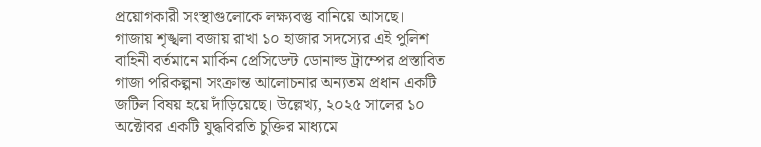প্রয়োগকারী সংস্থাগুলোকে লক্ষ্যবস্তু বানিয়ে আসছে।
গাজায় শৃঙ্খলা বজায় রাখা ১০ হাজার সদস্যের এই পুলিশ বাহিনী বর্তমানে মার্কিন প্রেসিডেন্ট ডোনাল্ড ট্রাম্পের প্রস্তাবিত গাজা পরিকল্পনা সংক্রান্ত আলোচনার অন্যতম প্রধান একটি জটিল বিষয় হয়ে দাঁড়িয়েছে। উল্লেখ্য, ২০২৫ সালের ১০ অক্টোবর একটি যুদ্ধবিরতি চুক্তির মাধ্যমে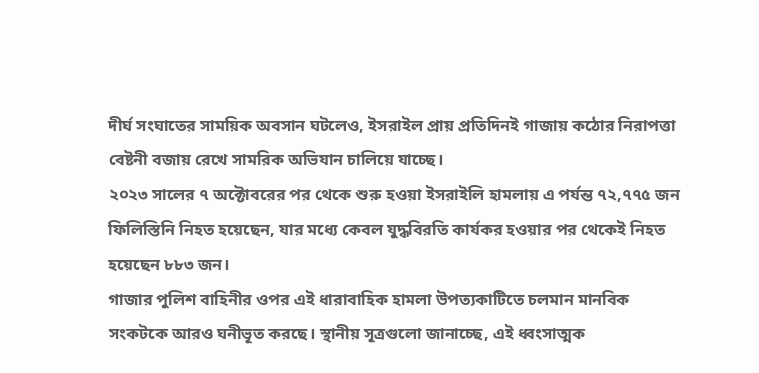দীর্ঘ সংঘাতের সাময়িক অবসান ঘটলেও, ইসরাইল প্রায় প্রতিদিনই গাজায় কঠোর নিরাপত্তা বেষ্টনী বজায় রেখে সামরিক অভিযান চালিয়ে যাচ্ছে।
২০২৩ সালের ৭ অক্টোবরের পর থেকে শুরু হওয়া ইসরাইলি হামলায় এ পর্যন্ত ৭২,৭৭৫ জন ফিলিস্তিনি নিহত হয়েছেন, যার মধ্যে কেবল যুদ্ধবিরতি কার্যকর হওয়ার পর থেকেই নিহত হয়েছেন ৮৮৩ জন।
গাজার পুলিশ বাহিনীর ওপর এই ধারাবাহিক হামলা উপত্যকাটিতে চলমান মানবিক সংকটকে আরও ঘনীভূত করছে। স্থানীয় সূত্রগুলো জানাচ্ছে, এই ধ্বংসাত্মক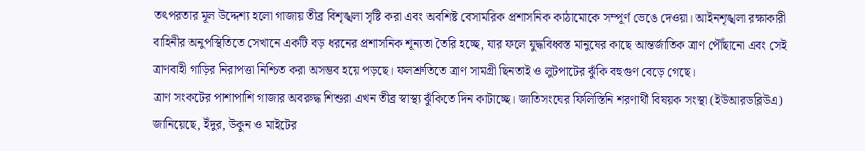তৎপরতার মূল উদ্দেশ্য হলো গাজায় তীব্র বিশৃঙ্খলা সৃষ্টি করা এবং অবশিষ্ট বেসামরিক প্রশাসনিক কাঠামোকে সম্পূর্ণ ভেঙে দেওয়া। আইনশৃঙ্খলা রক্ষাকারী বাহিনীর অনুপস্থিতিতে সেখানে একটি বড় ধরনের প্রশাসনিক শূন্যতা তৈরি হচ্ছে, যার ফলে যুদ্ধবিধ্বস্ত মানুষের কাছে আন্তর্জাতিক ত্রাণ পৌঁছানো এবং সেই ত্রাণবাহী গাড়ির নিরাপত্তা নিশ্চিত করা অসম্ভব হয়ে পড়ছে। ফলশ্রুতিতে ত্রাণ সামগ্রী ছিনতাই ও লুটপাটের ঝুঁকি বহুগুণ বেড়ে গেছে।
ত্রাণ সংকটের পাশাপাশি গাজার অবরুদ্ধ শিশুরা এখন তীব্র স্বাস্থ্য ঝুঁকিতে দিন কাটাচ্ছে। জাতিসংঘের ফিলিস্তিনি শরণার্থী বিষয়ক সংস্থা (ইউআরডব্লিউএ) জানিয়েছে, ইঁদুর, উকুন ও মাইটের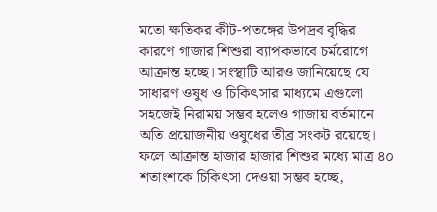মতো ক্ষতিকর কীট-পতঙ্গের উপদ্রব বৃদ্ধির কারণে গাজার শিশুরা ব্যাপকভাবে চর্মরোগে আক্রান্ত হচ্ছে। সংস্থাটি আরও জানিয়েছে যে সাধারণ ওষুধ ও চিকিৎসার মাধ্যমে এগুলো সহজেই নিরাময় সম্ভব হলেও গাজায় বর্তমানে অতি প্রয়োজনীয় ওষুধের তীব্র সংকট রয়েছে। ফলে আক্রান্ত হাজার হাজার শিশুর মধ্যে মাত্র ৪০ শতাংশকে চিকিৎসা দেওয়া সম্ভব হচ্ছে,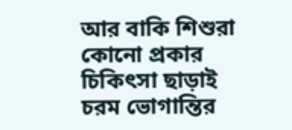আর বাকি শিশুরা কোনো প্রকার চিকিৎসা ছাড়াই চরম ভোগান্তির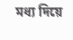মধ্য দিয়ে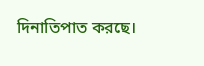দিনাতিপাত করছে।